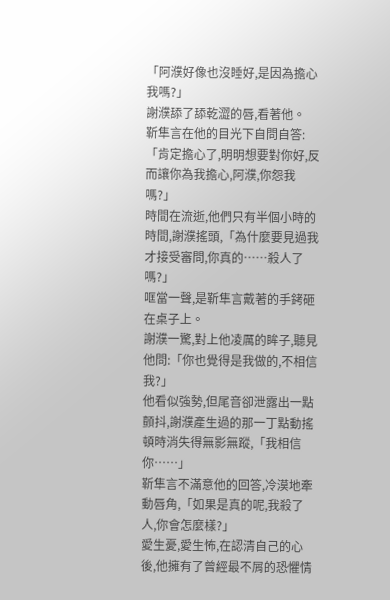「阿濮好像也沒睡好,是因為擔心我嗎?」
謝濮舔了舔乾澀的唇,看著他。
靳隼言在他的目光下自問自答:「肯定擔心了,明明想要對你好,反而讓你為我擔心,阿濮,你怨我嗎?」
時間在流逝,他們只有半個小時的時間,謝濮搖頭,「為什麼要見過我才接受審問,你真的……殺人了嗎?」
哐當一聲,是靳隼言戴著的手銬砸在桌子上。
謝濮一驚,對上他凌厲的眸子,聽見他問:「你也覺得是我做的,不相信我?」
他看似強勢,但尾音卻泄露出一點顫抖,謝濮產生過的那一丁點動搖頓時消失得無影無蹤,「我相信你……」
靳隼言不滿意他的回答,冷漠地牽動唇角,「如果是真的呢,我殺了人,你會怎麼樣?」
愛生憂,愛生怖,在認清自己的心後,他擁有了曾經最不屑的恐懼情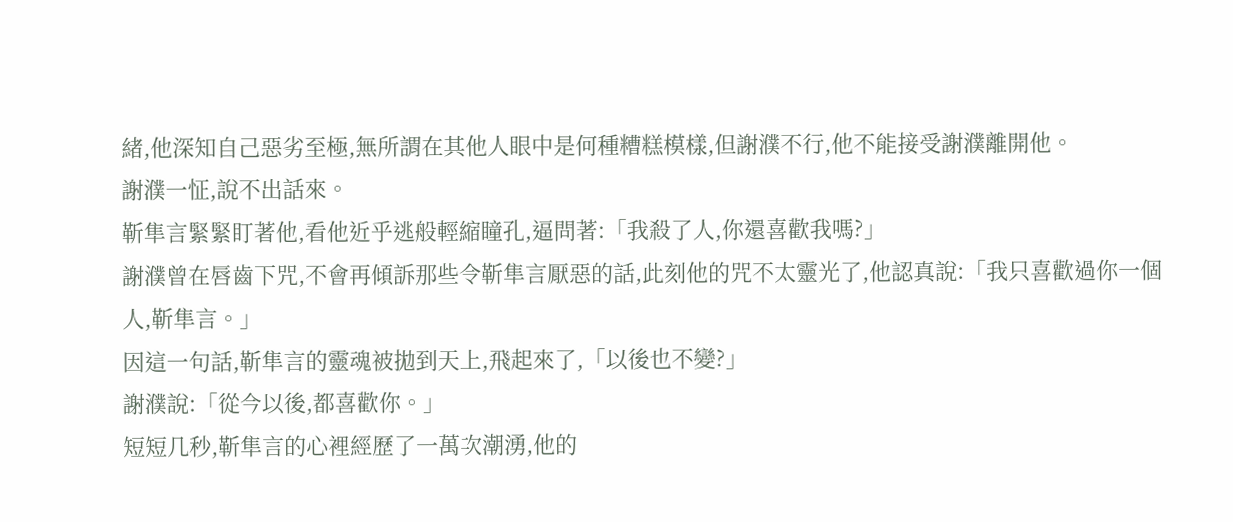緒,他深知自己惡劣至極,無所謂在其他人眼中是何種糟糕模樣,但謝濮不行,他不能接受謝濮離開他。
謝濮一怔,說不出話來。
靳隼言緊緊盯著他,看他近乎逃般輕縮瞳孔,逼問著:「我殺了人,你還喜歡我嗎?」
謝濮曾在唇齒下咒,不會再傾訴那些令靳隼言厭惡的話,此刻他的咒不太靈光了,他認真說:「我只喜歡過你一個人,靳隼言。」
因這一句話,靳隼言的靈魂被拋到天上,飛起來了,「以後也不變?」
謝濮說:「從今以後,都喜歡你。」
短短几秒,靳隼言的心裡經歷了一萬次潮湧,他的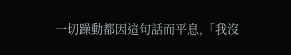一切躁動都因這句話而平息,「我沒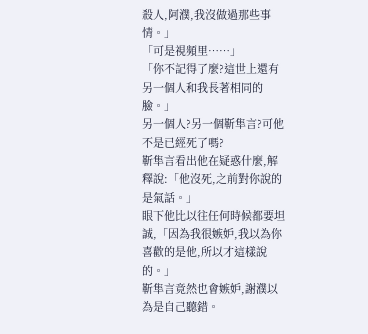殺人,阿濮,我沒做過那些事情。」
「可是視頻里……」
「你不記得了麼?這世上還有另一個人和我長著相同的臉。」
另一個人?另一個靳隼言?可他不是已經死了嗎?
靳隼言看出他在疑惑什麼,解釋說:「他沒死,之前對你說的是氣話。」
眼下他比以往任何時候都要坦誠,「因為我很嫉妒,我以為你喜歡的是他,所以才這樣說的。」
靳隼言竟然也會嫉妒,謝濮以為是自己聽錯。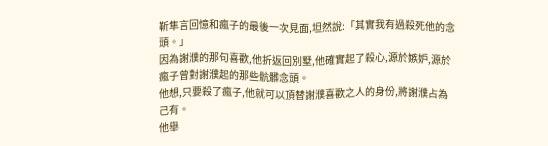靳隼言回憶和瘋子的最後一次見面,坦然說:「其實我有過殺死他的念頭。」
因為謝濮的那句喜歡,他折返回別墅,他確實起了殺心,源於嫉妒,源於瘋子曾對謝濮起的那些骯髒念頭。
他想,只要殺了瘋子,他就可以頂替謝濮喜歡之人的身份,將謝濮占為己有。
他舉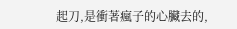起刀,是衝著瘋子的心臟去的,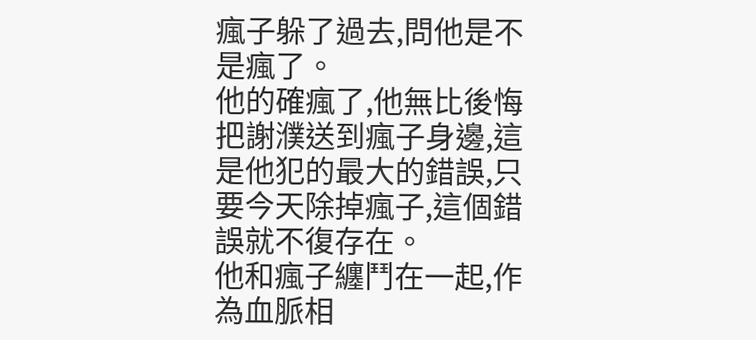瘋子躲了過去,問他是不是瘋了。
他的確瘋了,他無比後悔把謝濮送到瘋子身邊,這是他犯的最大的錯誤,只要今天除掉瘋子,這個錯誤就不復存在。
他和瘋子纏鬥在一起,作為血脈相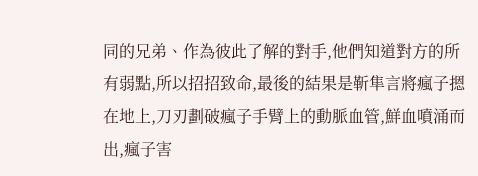同的兄弟、作為彼此了解的對手,他們知道對方的所有弱點,所以招招致命,最後的結果是靳隼言將瘋子摁在地上,刀刃劃破瘋子手臂上的動脈血管,鮮血噴涌而出,瘋子害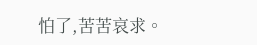怕了,苦苦哀求。